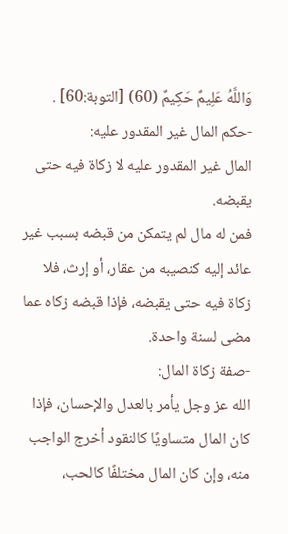وَاللَّهُ عَلِيمٌ حَكِيمٌ (60) [التوبة:60] .
-حكم المال غير المقدور عليه:
المال غير المقدور عليه لا زكاة فيه حتى يقبضه.
فمن له مال لم يتمكن من قبضه بسبب غير عائد إليه كنصيبه من عقار، أو إرث، فلا زكاة فيه حتى يقبضه، فإذا قبضه زكاه عما مضى لسنة واحدة.
-صفة زكاة المال:
الله عز وجل يأمر بالعدل والإحسان، فإذا كان المال متساويًا كالنقود أخرج الواجب منه، وإن كان المال مختلفًا كالحب،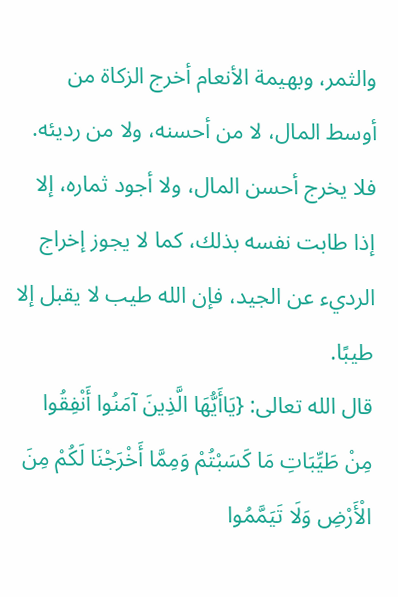والثمر، وبهيمة الأنعام أخرج الزكاة من أوسط المال، لا من أحسنه، ولا من رديئه.
فلا يخرج أحسن المال، ولا أجود ثماره، إلا إذا طابت نفسه بذلك، كما لا يجوز إخراج الرديء عن الجيد، فإن الله طيب لا يقبل إلا طيبًا.
قال الله تعالى: {يَاأَيُّهَا الَّذِينَ آمَنُوا أَنْفِقُوا مِنْ طَيِّبَاتِ مَا كَسَبْتُمْ وَمِمَّا أَخْرَجْنَا لَكُمْ مِنَ الْأَرْضِ وَلَا تَيَمَّمُوا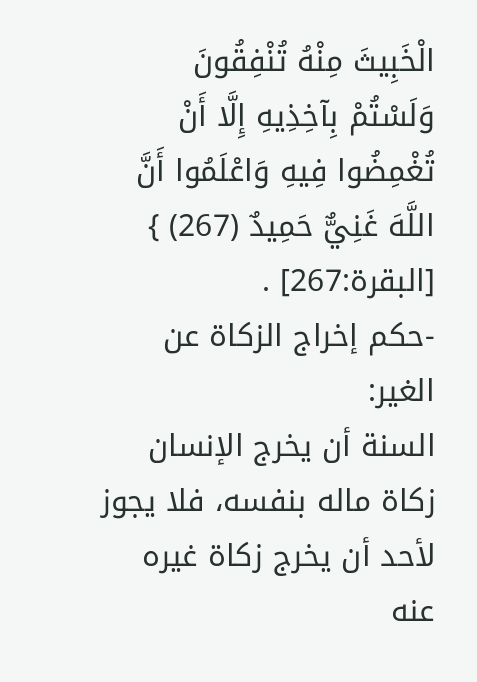الْخَبِيثَ مِنْهُ تُنْفِقُونَ وَلَسْتُمْ بِآخِذِيهِ إِلَّا أَنْ تُغْمِضُوا فِيهِ وَاعْلَمُوا أَنَّ اللَّهَ غَنِيٌّ حَمِيدٌ (267) } [البقرة:267] .
-حكم إخراج الزكاة عن الغير:
السنة أن يخرج الإنسان زكاة ماله بنفسه، فلا يجوز لأحد أن يخرج زكاة غيره عنه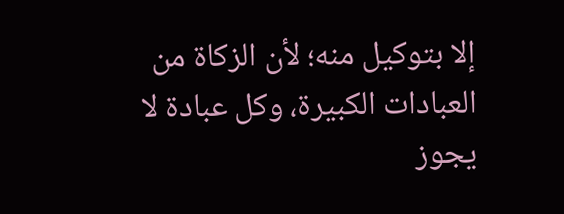إلا بتوكيل منه؛ لأن الزكاة من العبادات الكبيرة، وكل عبادة لا يجوز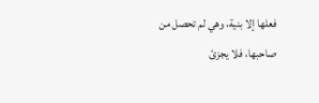فعلها إلا بنية، وهي لم تحصل من صاحبها، فلا يجزئ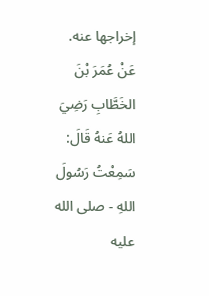إخراجها عنه.
عَنْ عُمَرَ بْنَ الخَطَّابِ رَضِيَ اللهُ عَنهُ قَالَ: سَمِعْتُ رَسُولَ اللهِ - صلى الله عليه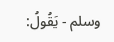وسلم - يَقُولُ: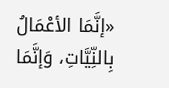«إنَّمَا الأعْمَالُ بِالنِّيَّاتِ، وَإنَّمَا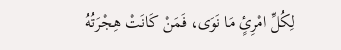لِكُلِّ امْرِئٍ مَا نَوَى، فَمَنْ كَانَتْ هِجْرَتُهُ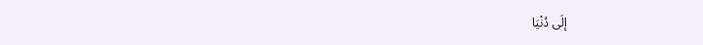إلَى دُنْيَا